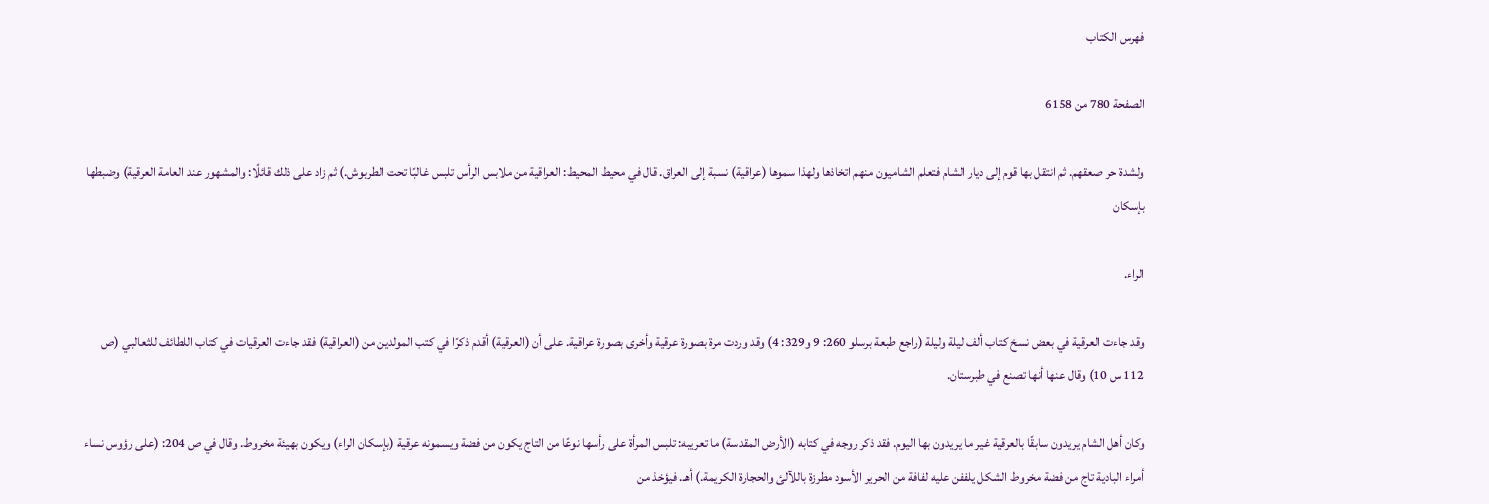فهرس الكتاب

الصفحة 780 من 6158

ولشدة حر صعقهم. ثم انتقل بها قوم إلى ديار الشام فتعلم الشاميون منهم اتخاذها ولهذا سموها (عراقية) نسبة إلى العراق. قال في محيط المحيط: العراقية من ملابس الرأس تلبس غالبًا تحت الطربوش.) ثم زاد على ذلك قائلًا: والمشهور عند العامة العرقية) وضبطها بإسكان

الراء.

وقد جاءت العرقية في بعض نسخ كتاب ألف ليلة وليلة (راجع طبعة برسلو 260: 9 و329: 4) وقد وردت مرة بصورة عرقية وأخرى بصورة عراقية. على أن (العرقية) أقدم ذكرًا في كتب المولدين من (العراقية) فقد جاءت العرقيات في كتاب اللطائف للثعالبي (ص 112 س 10) وقال عنها أنها تصنع في طبرستان.

وكان أهل الشام يريدون سابقًا بالعرقية غير ما يريدون بها اليوم. فقد ذكر روجه في كتابه (الأرض المقدسة) ما تعريبه: تلبس المرأة على رأسها نوعًا من التاج يكون من فضة ويسمونه عرقية (بإسكان الراء) ويكون بهيئة مخروط. وقال في ص 204: (على رؤوس نساء أمراء البادية تاج من فضة مخروط الشكل يلففن عليه لفافة من الحرير الأسود مطرزة باللآلئ والحجارة الكريمة.) أهـ. فيؤخذ من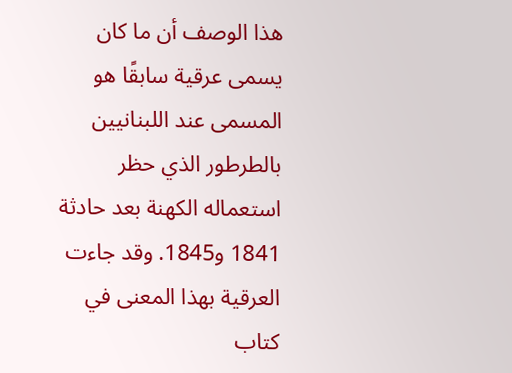هذا الوصف أن ما كان يسمى عرقية سابقًا هو المسمى عند اللبنانيين بالطرطور الذي حظر استعماله الكهنة بعد حادثة 1841 و1845. وقد جاءت العرقية بهذا المعنى في كتاب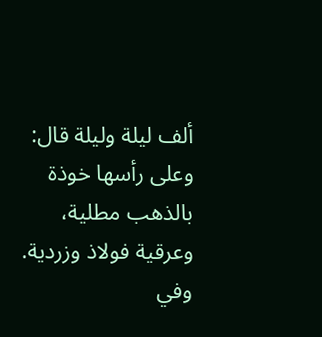ألف ليلة وليلة قال: وعلى رأسها خوذة بالذهب مطلية، وعرقية فولاذ وزردية. وفي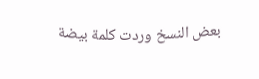بعض النسخ وردت كلمة بيضة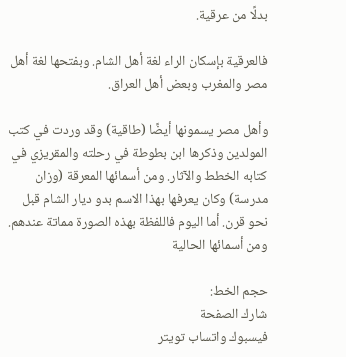بدلًا من عرقية.

فالعرقية بإسكان الراء لغة أهل الشام. وبفتحها لغة أهل مصر والمغرب وبعض أهل العراق.

وأهل مصر يسمونها أيضًا (طاقية) وقد وردت في كتب المولدين وذكرها ابن بطوطة في رحلته والمقريزي في كتابه الخطط والآثار. ومن أسمائها المعرقة (وزان مدرسة) وكان يعرفها بهذا الاسم بدو ديار الشام قبل نحو قرن. أما اليوم فاللفظة بهذه الصورة مماتة عندهم. ومن أسمائها الحالية

حجم الخط:
شارك الصفحة
فيسبوك واتساب تويتر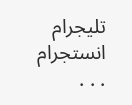تليجرام انستجرام
. . .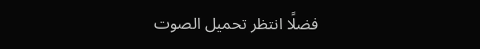فضلًا انتظر تحميل الصوت